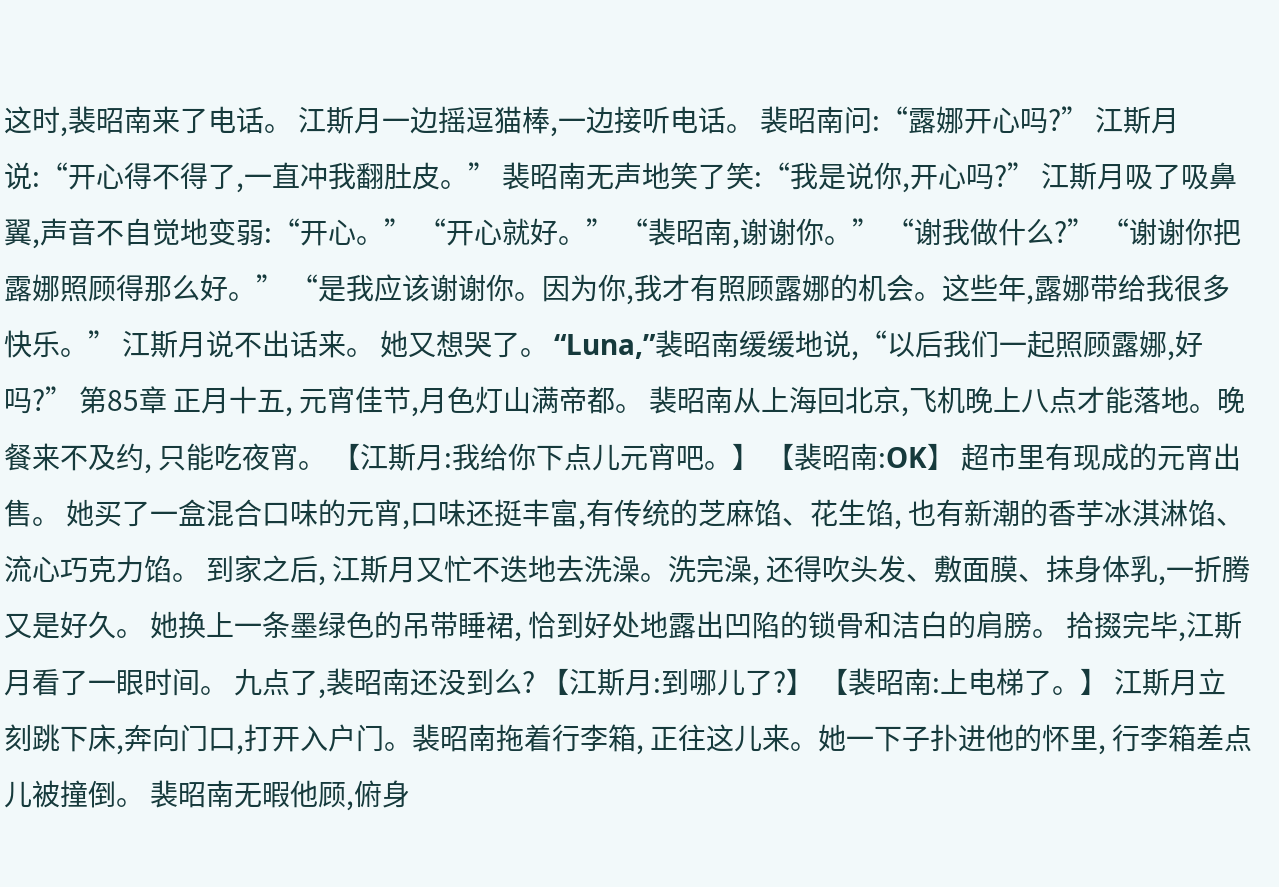这时,裴昭南来了电话。 江斯月一边摇逗猫棒,一边接听电话。 裴昭南问:“露娜开心吗?” 江斯月说:“开心得不得了,一直冲我翻肚皮。” 裴昭南无声地笑了笑:“我是说你,开心吗?” 江斯月吸了吸鼻翼,声音不自觉地变弱:“开心。” “开心就好。” “裴昭南,谢谢你。” “谢我做什么?” “谢谢你把露娜照顾得那么好。” “是我应该谢谢你。因为你,我才有照顾露娜的机会。这些年,露娜带给我很多快乐。” 江斯月说不出话来。 她又想哭了。 “Luna,”裴昭南缓缓地说,“以后我们一起照顾露娜,好吗?” 第85章 正月十五, 元宵佳节,月色灯山满帝都。 裴昭南从上海回北京,飞机晚上八点才能落地。晚餐来不及约, 只能吃夜宵。 【江斯月:我给你下点儿元宵吧。】 【裴昭南:OK】 超市里有现成的元宵出售。 她买了一盒混合口味的元宵,口味还挺丰富,有传统的芝麻馅、花生馅, 也有新潮的香芋冰淇淋馅、流心巧克力馅。 到家之后, 江斯月又忙不迭地去洗澡。洗完澡, 还得吹头发、敷面膜、抹身体乳,一折腾又是好久。 她换上一条墨绿色的吊带睡裙, 恰到好处地露出凹陷的锁骨和洁白的肩膀。 拾掇完毕,江斯月看了一眼时间。 九点了,裴昭南还没到么? 【江斯月:到哪儿了?】 【裴昭南:上电梯了。】 江斯月立刻跳下床,奔向门口,打开入户门。裴昭南拖着行李箱, 正往这儿来。她一下子扑进他的怀里, 行李箱差点儿被撞倒。 裴昭南无暇他顾,俯身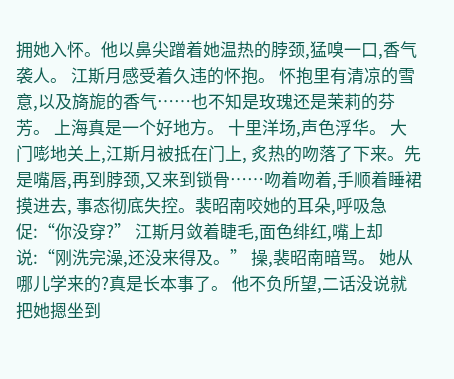拥她入怀。他以鼻尖蹭着她温热的脖颈,猛嗅一口,香气袭人。 江斯月感受着久违的怀抱。 怀抱里有清凉的雪意,以及旖旎的香气……也不知是玫瑰还是茉莉的芬芳。 上海真是一个好地方。 十里洋场,声色浮华。 大门嘭地关上,江斯月被抵在门上, 炙热的吻落了下来。先是嘴唇,再到脖颈,又来到锁骨……吻着吻着,手顺着睡裙摸进去, 事态彻底失控。裴昭南咬她的耳朵,呼吸急促:“你没穿?” 江斯月敛着睫毛,面色绯红,嘴上却说:“刚洗完澡,还没来得及。” 操,裴昭南暗骂。 她从哪儿学来的?真是长本事了。 他不负所望,二话没说就把她摁坐到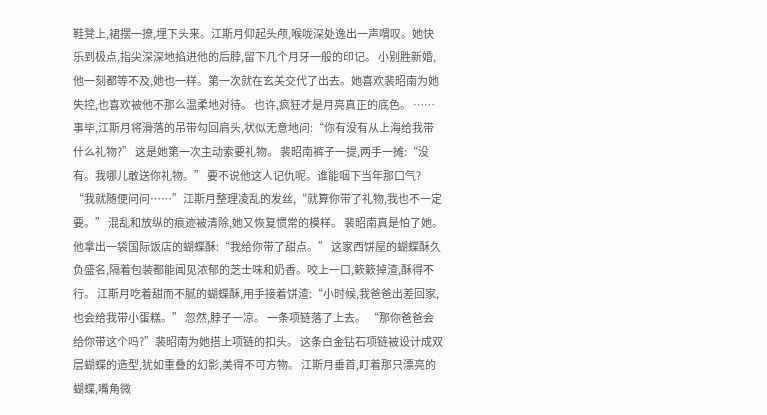鞋凳上,裙摆一撩,埋下头来。江斯月仰起头颅,喉咙深处逸出一声喟叹。她快乐到极点,指尖深深地掐进他的后脖,留下几个月牙一般的印记。 小别胜新婚,他一刻都等不及,她也一样。第一次就在玄关交代了出去。她喜欢裴昭南为她失控,也喜欢被他不那么温柔地对待。 也许,疯狂才是月亮真正的底色。 …… 事毕,江斯月将滑落的吊带勾回肩头,状似无意地问:“你有没有从上海给我带什么礼物?” 这是她第一次主动索要礼物。 裴昭南裤子一提,两手一摊:“没有。我哪儿敢送你礼物。” 要不说他这人记仇呢。谁能咽下当年那口气? “我就随便问问……”江斯月整理凌乱的发丝,“就算你带了礼物,我也不一定要。” 混乱和放纵的痕迹被清除,她又恢复惯常的模样。 裴昭南真是怕了她。 他拿出一袋国际饭店的蝴蝶酥:“我给你带了甜点。” 这家西饼屋的蝴蝶酥久负盛名,隔着包装都能闻见浓郁的芝士味和奶香。咬上一口,簌簌掉渣,酥得不行。 江斯月吃着甜而不腻的蝴蝶酥,用手接着饼渣:“小时候,我爸爸出差回家,也会给我带小蛋糕。” 忽然,脖子一凉。 一条项链落了上去。 “那你爸爸会给你带这个吗?”裴昭南为她搭上项链的扣头。 这条白金钻石项链被设计成双层蝴蝶的造型,犹如重叠的幻影,美得不可方物。 江斯月垂首,盯着那只漂亮的蝴蝶,嘴角微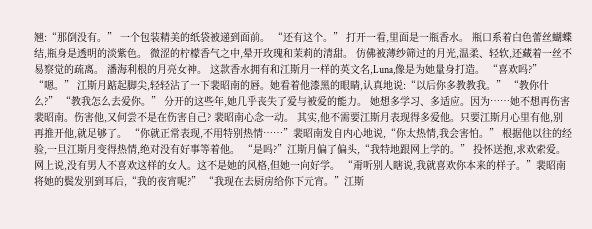翘:“那倒没有。” 一个包装精美的纸袋被递到面前。 “还有这个。” 打开一看,里面是一瓶香水。 瓶口系着白色蕾丝蝴蝶结,瓶身是透明的淡紫色。 微涩的柠檬香气之中,晕开玫瑰和茉莉的清甜。 仿佛被薄纱筛过的月光,温柔、轻软,还藏着一丝不易察觉的疏离。 潘海利根的月亮女神。 这款香水拥有和江斯月一样的英文名,Luna,像是为她量身打造。 “喜欢吗?” “嗯。” 江斯月踮起脚尖,轻轻沾了一下裴昭南的唇。她看着他漆黑的眼睛,认真地说:“以后你多教教我。” “教你什么?” “教我怎么去爱你。” 分开的这些年,她几乎丧失了爱与被爱的能力。 她想多学习、多适应。因为……她不想再伤害裴昭南。伤害他,又何尝不是在伤害自己? 裴昭南心念一动。 其实,他不需要江斯月表现得多爱他。只要江斯月心里有他,别再推开他,就足够了。 “你就正常表现,不用特别热情……”裴昭南发自内心地说,“你太热情,我会害怕。” 根据他以往的经验,一旦江斯月变得热情,绝对没有好事等着他。 “是吗?”江斯月偏了偏头,“我特地跟网上学的。” 投怀送抱,求欢索爱。网上说,没有男人不喜欢这样的女人。这不是她的风格,但她一向好学。 “甭听别人瞎说,我就喜欢你本来的样子。”裴昭南将她的鬓发别到耳后,“我的夜宵呢?” “我现在去厨房给你下元宵。”江斯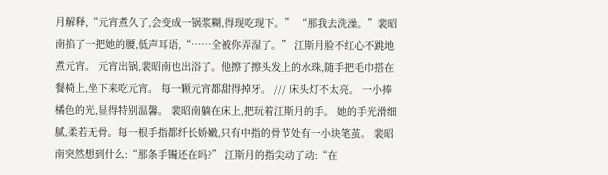月解释,“元宵煮久了,会变成一锅浆糊,得现吃现下。” “那我去洗澡。”裴昭南掐了一把她的腰,低声耳语,“……全被你弄湿了。” 江斯月脸不红心不跳地煮元宵。 元宵出锅,裴昭南也出浴了。他擦了擦头发上的水珠,随手把毛巾搭在餐椅上,坐下来吃元宵。 每一颗元宵都甜得掉牙。 /// 床头灯不太亮。 一小捧橘色的光,显得特别温馨。 裴昭南躺在床上,把玩着江斯月的手。 她的手光滑细腻,柔若无骨。每一根手指都纤长娇嫩,只有中指的骨节处有一小块笔茧。 裴昭南突然想到什么:“那条手镯还在吗?” 江斯月的指尖动了动:“在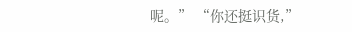呢。” “你还挺识货,”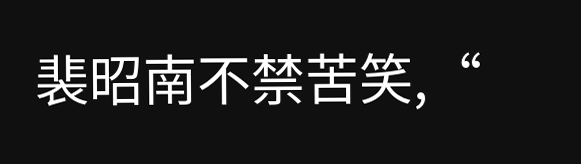裴昭南不禁苦笑,“